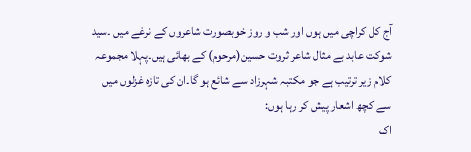آج کل کراچی میں ہوں اور شب و روز خوبصورت شاعروں کے نرغے میں ۔سید شوکت عابد بے مثال شاعر ثروت حسین(مرحوم) کے بھائی ہیں۔پہلا مجموعہ کلام زیر ترتیب ہے جو مکتبہ شہرزاد سے شائع ہو گا۔ان کی تازہ غزلوں میں سے کچھ اشعار پیش کر رہا ہوں:
اک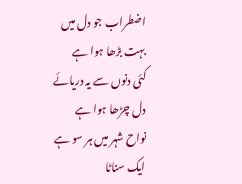اضطراب جو دل میں بہت بڑھا ہوا ہے
کئی دنوں سے یہ دریائے دل چڑھا ہوا ہے
نواح شہر میں ہر سو ہے ایک سناٹا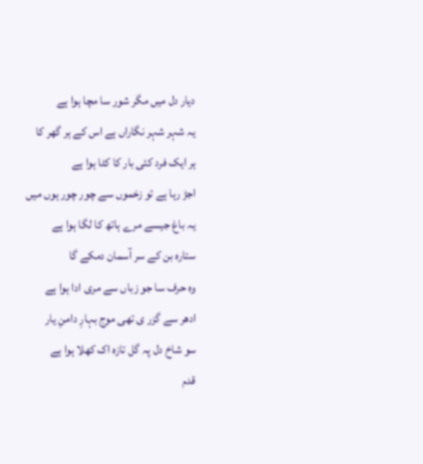دیار دل میں مگر شور سا مچا ہوا ہے
یہ شہر شہر نگاراں ہے اس کے ہر گھر کا
ہر ایک فرد کئی بار کا کٹا ہوا ہے
اجڑ رہا ہے تو زخموں سے چور چور ہوں میں
یہ باغ جیسے مرے ہاتھ کا لگا ہوا ہے
ستارہ بن کے سر آسمان دمکے گا
وہ حرف سا جو زباں سے مری ادا ہوا ہے
ادھر سے گزر ی تھی موج بہارِ دامنِ یار
سو شاخ دل پہ گل تازہ اک کھلا ہوا ہے
قدم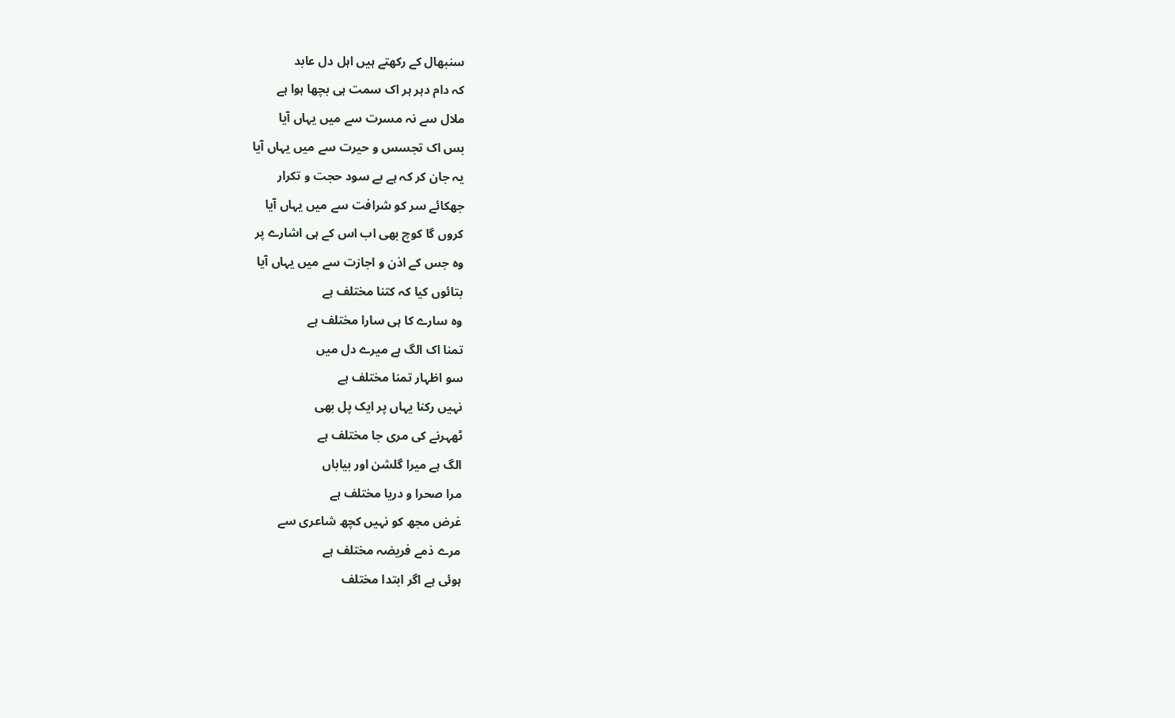سنبھال کے رکھتے ہیں اہل دل عابد
کہ دام دہر ہر اک سمت ہی بچھا ہوا ہے
ملال سے نہ مسرت سے میں یہاں آیا
بس اک تجسس و حیرت سے میں یہاں آیا
یہ جان کر کہ ہے بے سود حجت و تکرار
جھکائے سر کو شرافت سے میں یہاں آیا
کروں گا کوچ بھی اب اس کے ہی اشارے پر
وہ جس کے اذن و اجازت سے میں یہاں آیا
بتائوں کیا کہ کتنا مختلف ہے
وہ سارے کا ہی سارا مختلف ہے
تمنا اک الگ ہے میرے دل میں
سو اظہار تمنا مختلف ہے
نہیں رکنا یہاں پر ایک پل بھی
ٹھہرنے کی مری جا مختلف ہے
الگ ہے میرا گلشن اور بیاباں
مرا صحرا و دریا مختلف ہے
غرض مجھ کو نہیں کچھ شاعری سے
مرے ذمے فریضہ مختلف ہے
ہوئی ہے اگر ابتدا مختلف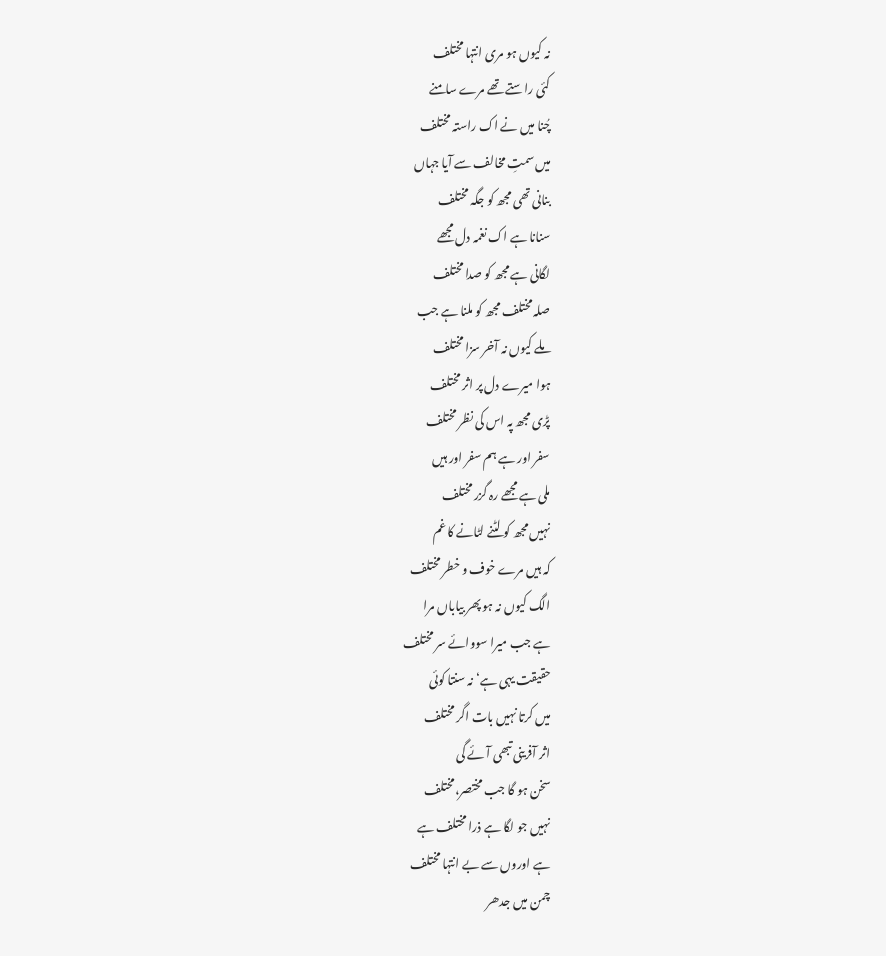نہ کیوں ہو مری انتہا مختلف
کئی راستے تھے مرے سامنے
چُنا میں نے اک راستہ مختلف
میں سمتِ مخالف سے آیا جہاں
بنانی تھی مجھ کو جگہ مختلف
سنانا ہے اک نغمہ دل مجھے
لگانی ہے مجھ کو صدا مختلف
صلہ مختلف مجھ کو ملنا ہے جب
ملے کیوں نہ آخر سزا مختلف
ہوا میرے دل پر اثر مختلف
پڑی مجھ پہ اس کی نظر مختلف
سفر اور ہے ہم سفر اور ہیں
ملی ہے مجھے رہ گزر مختلف
نہیں مجھ کو لٹنے لٹانے کا غم
کہ ہیں مرے خوف و خطر مختلف
الگ کیوں نہ ہو پھر بیاباں مرا
ہے جب میرا سووائے سر مختلف
حقیقت یہی ہے‘ نہ سنتا کوئی
میں کرتا نہیں بات اگر مختلف
اثر آفرینی تبھی آئے گی
سخن ہو گا جب مختصر،مختلف
نہیں جو لگا ہے ذرا مختلف ہے
ہے اوروں سے بے انتہا مختلف
چمن میں جدھر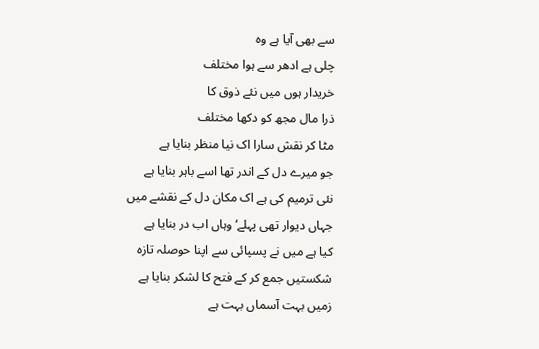سے بھی آیا ہے وہ
چلی ہے ادھر سے ہوا مختلف
خریدار ہوں میں نئے ذوق کا
ذرا مال مجھ کو دکھا مختلف
مٹا کر نقش سارا اک نیا منظر بنایا ہے
جو میرے دل کے اندر تھا اسے باہر بنایا ہے
نئی ترمیم کی ہے اک مکان دل کے نقشے میں
جہاں دیوار تھی پہلے‘وہاں اب در بنایا ہے
کیا ہے میں نے پسپائی سے اپنا حوصلہ تازہ
شکستیں جمع کر کے فتح کا لشکر بنایا ہے
زمیں بہت آسماں بہت ہے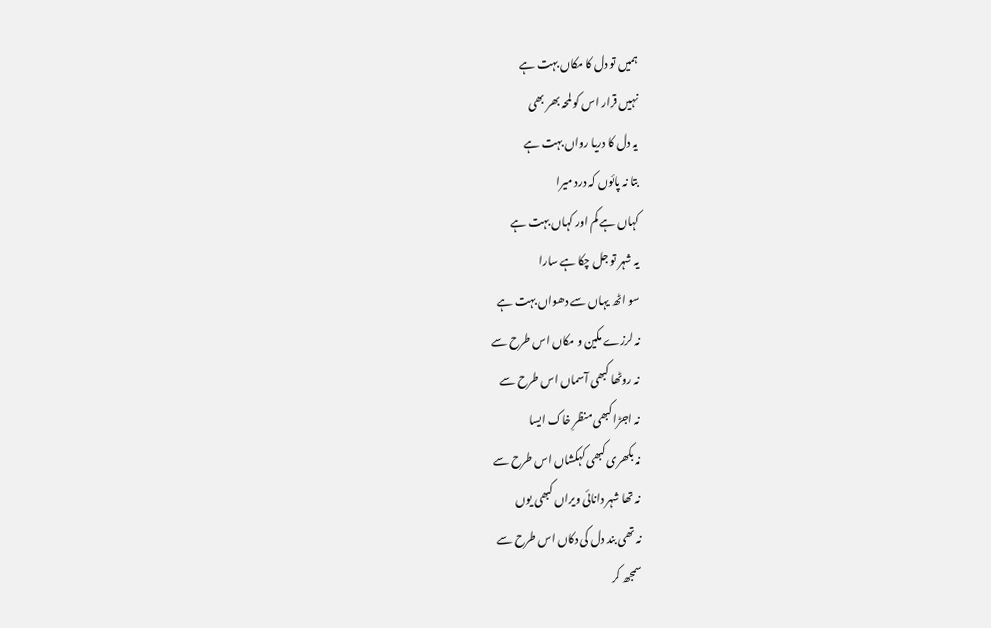ہمیں تو دل کا مکاں بہت ہے
نہیں قرار اس کو لمحہ بھر بھی
یہ دل کا دریا رواں بہت ہے
بتا نہ پائوں کہ درد میرا
کہاں ہے کم اور کہاں بہت ہے
یہ شہر تو جل چکا ہے سارا
سو اٹھ یہاں سے دھواں بہت ہے
نہ لرزے مکین و مکاں اس طرح سے
نہ روٹھا کبھی آسماں اس طرح سے
نہ اجڑا کبھی منظرِ خاک ایسا
نہ بکھری کبھی کہکشاں اس طرح سے
نہ تھا شہر دانائی ویراں کبھی یوں
نہ تھی بند دل کی دکاں اس طرح سے
سمجھ کر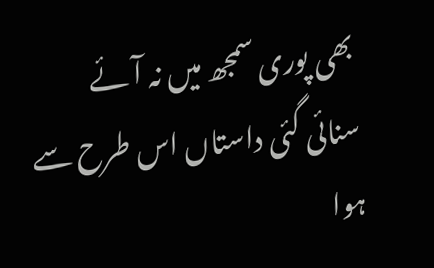بھی پوری سمجھ میں نہ آئے
سنائی گئی داستاں اس طرح سے
ہوا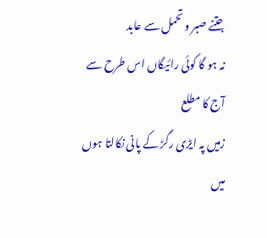جتنے صبر و تحمل سے عابد
نہ ہو گا کوئی رائیگاں اس طرح سے
آج کا مطلع
زمیں پہ ایڑی رگڑ کے پانی نکالتا ہوں
میں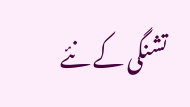تشنگی کے نئے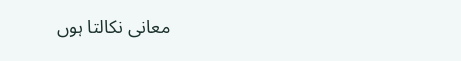معانی نکالتا ہوں